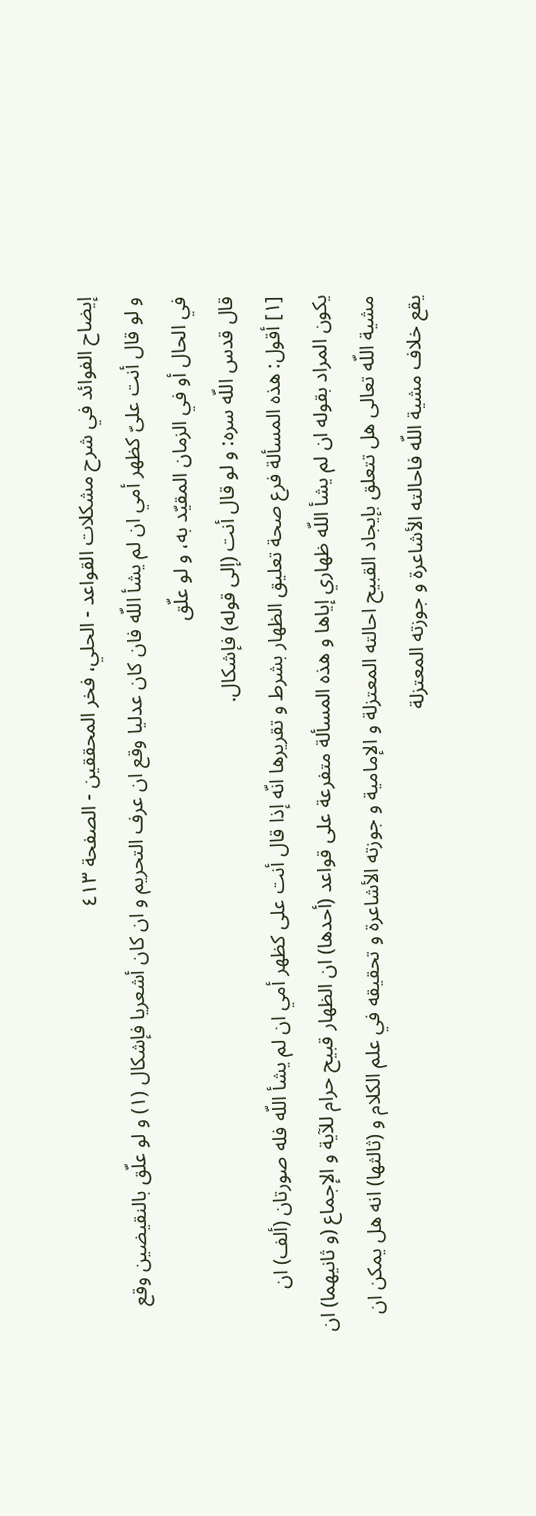إيضاح الفوائد في شرح مشكلات القواعد - الحلي، فخر المحققين - الصفحة ٤١٣
و لو قال أنت علىّ كظهر أمي ان لم يشأ اللّه فان كان عدليا وقع ان عرف التحريم و ان كان أشعريا فإشكال (١) و لو علّق بالنقيضين وقع في الحال أو في الزمان المقيّد به، و لو علّق
قال قدس اللّه سره: و لو قال أنت (إلى قوله) فإشكال.
[١] أقول: هذه المسألة فرع صحة تعليق الظهار بشرط و تقريرها انّه إذا قال أنت على كظهر أمي ان لم يشأ اللّه فله صورتان (ألف) ان يكون المراد بقوله ان لم يشأ اللّه ظهاري إياها و هذه المسألة متفرعة على قواعد (أحدها) ان الظهار قبيح حرام للآية و الإجماع (و ثانيهما) ان مشية اللّه تعالى هل تتعلق بإيجاد القبيح احالته المعتزلة و الإمامية و جوزته الأشاعرة و تحقيقه في علم الكلام و (ثالثها) انه هل يمكن ان يقع خلاف مشية اللّه فاحالته الأشاعرة و جوزته المعتزلة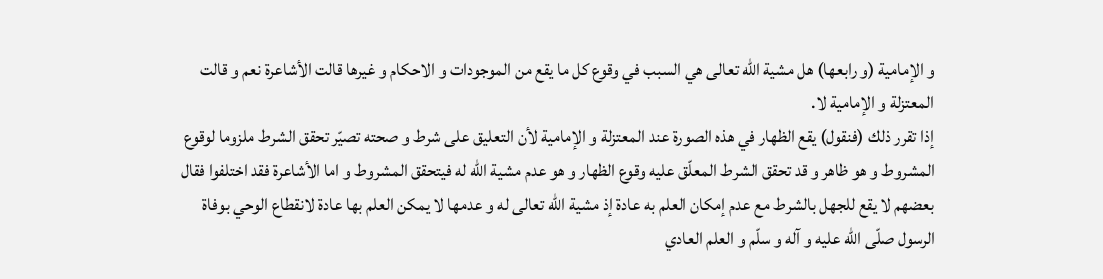و الإمامية (و رابعها) هل مشية اللّه تعالى هي السبب في وقوع كل ما يقع من الموجودات و الاحكام و غيرها قالت الأشاعرة نعم و قالت المعتزلة و الإمامية لا.
إذا تقرر ذلك (فنقول) يقع الظهار في هذه الصورة عند المعتزلة و الإمامية لأن التعليق على شرط و صحته تصيّر تحقق الشرط ملزوما لوقوع المشروط و هو ظاهر و قد تحقق الشرط المعلّق عليه وقوع الظهار و هو عدم مشية اللّه له فيتحقق المشروط و اما الأشاعرة فقد اختلفوا فقال بعضهم لا يقع للجهل بالشرط مع عدم إمكان العلم به عادة إذ مشية اللّه تعالى له و عدمها لا يمكن العلم بها عادة لانقطاع الوحي بوفاة الرسول صلّى اللّه عليه و آله و سلّم و العلم العادي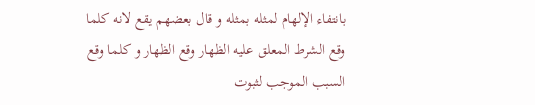بانتفاء الإلهام لمثله بمثله و قال بعضهم يقع لانه كلما وقع الشرط المعلق عليه الظهار وقع الظهار و كلما وقع السبب الموجب لثبوت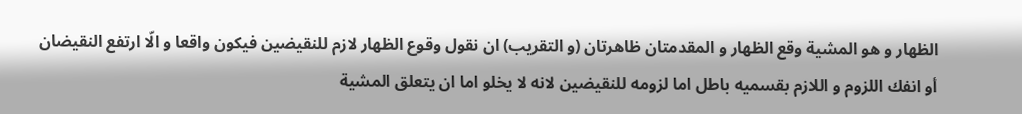الظهار و هو المشية وقع الظهار و المقدمتان ظاهرتان (و التقريب) ان نقول وقوع الظهار لازم للنقيضين فيكون واقعا و الّا ارتفع النقيضان أو انفك اللزوم و اللازم بقسميه باطل اما لزومه للنقيضين لانه لا يخلو اما ان يتعلق المشية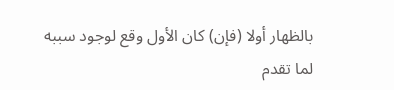بالظهار أولا (فإن) كان الأول وقع لوجود سببه لما تقدم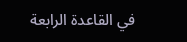في القاعدة الرابعة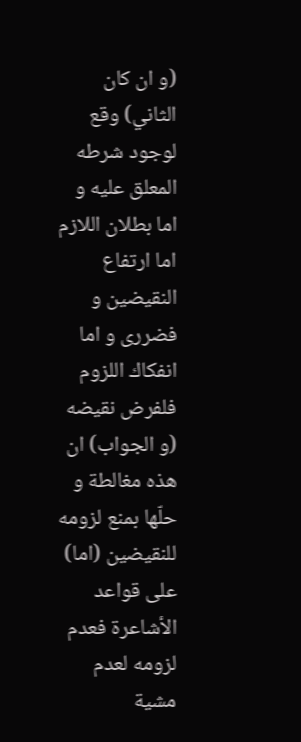(و ان كان الثاني) وقع لوجود شرطه المعلق عليه و اما بطلان اللازم اما ارتفاع النقيضين و فضررى و اما انفكاك اللزوم فلفرض نقيضه (و الجواب) ان هذه مغالطة و حلّها بمنع لزومه للنقيضين (اما) على قواعد الأشاعرة فعدم لزومه لعدم مشية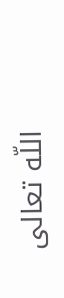اللّه تعالى